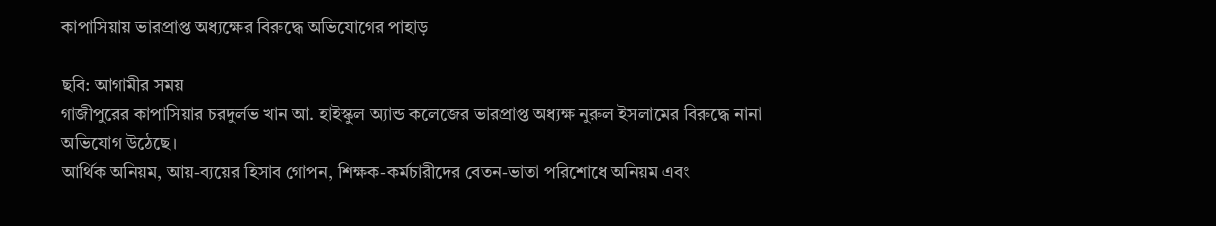কাপাসিয়ায় ভারপ্রাপ্ত অধ্যক্ষের বিরুদ্ধে অভিযোগের পাহাড়

ছবি: আগামীর সময়
গাজীপুরের কাপাসিয়ার চরদুর্লভ খান আ. হাইস্কুল অ্যান্ড কলেজের ভারপ্রাপ্ত অধ্যক্ষ নুরুল ইসলামের বিরুদ্ধে নানা অভিযোগ উঠেছে।
আর্থিক অনিয়ম, আয়-ব্যয়ের হিসাব গোপন, শিক্ষক-কর্মচারীদের বেতন-ভাতা পরিশোধে অনিয়ম এবং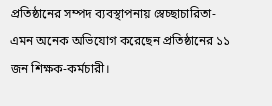প্রতিষ্ঠানের সম্পদ ব্যবস্থাপনায় স্বেচ্ছাচারিতা- এমন অনেক অভিযোগ করেছেন প্রতিষ্ঠানের ১১ জন শিক্ষক-কর্মচারী।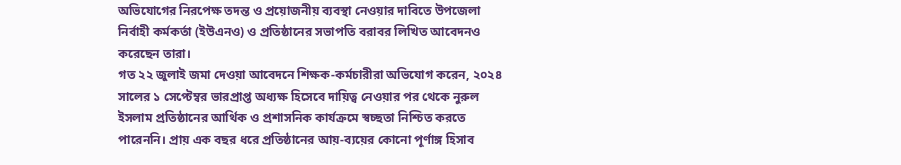অভিযোগের নিরপেক্ষ তদন্ত ও প্রয়োজনীয় ব্যবস্থা নেওয়ার দাবিতে উপজেলা নির্বাহী কর্মকর্তা (ইউএনও) ও প্রতিষ্ঠানের সভাপতি বরাবর লিখিত আবেদনও করেছেন তারা।
গত ২২ জুলাই জমা দেওয়া আবেদনে শিক্ষক-কর্মচারীরা অভিযোগ করেন, ২০২৪ সালের ১ সেপ্টেম্বর ভারপ্রাপ্ত অধ্যক্ষ হিসেবে দায়িত্ব নেওয়ার পর থেকে নুরুল ইসলাম প্রতিষ্ঠানের আর্থিক ও প্রশাসনিক কার্যক্রমে স্বচ্ছতা নিশ্চিত করতে পারেননি। প্রায় এক বছর ধরে প্রতিষ্ঠানের আয়-ব্যয়ের কোনো পূর্ণাঙ্গ হিসাব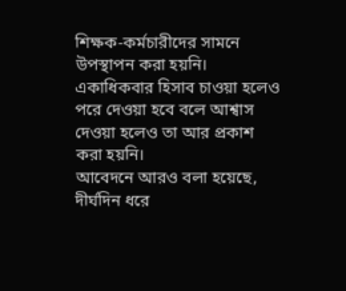শিক্ষক-কর্মচারীদের সামনে উপস্থাপন করা হয়নি। একাধিকবার হিসাব চাওয়া হলেও পরে দেওয়া হবে বলে আশ্বাস দেওয়া হলেও তা আর প্রকাশ করা হয়নি।
আবেদনে আরও বলা হয়েছে, দীর্ঘদিন ধরে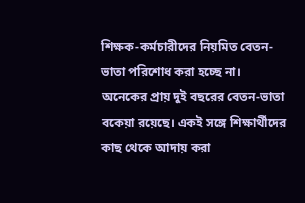শিক্ষক-কর্মচারীদের নিয়মিত বেতন-ভাতা পরিশোধ করা হচ্ছে না। অনেকের প্রায় দুই বছরের বেতন-ভাতা বকেয়া রয়েছে। একই সঙ্গে শিক্ষার্থীদের কাছ থেকে আদায় করা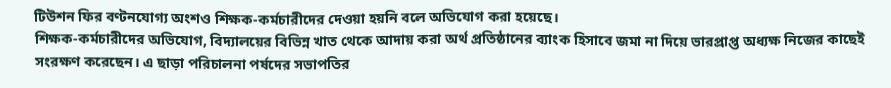টিউশন ফির বণ্টনযোগ্য অংশও শিক্ষক-কর্মচারীদের দেওয়া হয়নি বলে অভিযোগ করা হয়েছে।
শিক্ষক-কর্মচারীদের অভিযোগ, বিদ্যালয়ের বিভিন্ন খাত থেকে আদায় করা অর্থ প্রতিষ্ঠানের ব্যাংক হিসাবে জমা না দিয়ে ভারপ্রাপ্ত অধ্যক্ষ নিজের কাছেই সংরক্ষণ করেছেন। এ ছাড়া পরিচালনা পর্ষদের সভাপতির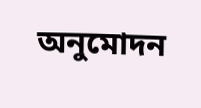অনুমোদন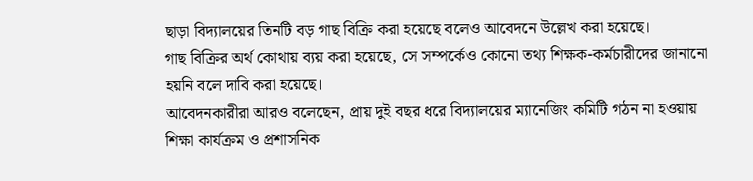ছাড়া বিদ্যালয়ের তিনটি বড় গাছ বিক্রি করা হয়েছে বলেও আবেদনে উল্লেখ করা হয়েছে।
গাছ বিক্রির অর্থ কোথায় ব্যয় করা হয়েছে, সে সম্পর্কেও কোনো তথ্য শিক্ষক-কর্মচারীদের জানানো হয়নি বলে দাবি করা হয়েছে।
আবেদনকারীরা আরও বলেছেন, প্রায় দুই বছর ধরে বিদ্যালয়ের ম্যানেজিং কমিটি গঠন না হওয়ায় শিক্ষা কার্যক্রম ও প্রশাসনিক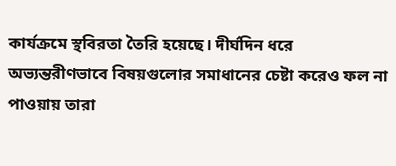কার্যক্রমে স্থবিরতা তৈরি হয়েছে। দীর্ঘদিন ধরে অভ্যন্তরীণভাবে বিষয়গুলোর সমাধানের চেষ্টা করেও ফল না পাওয়ায় তারা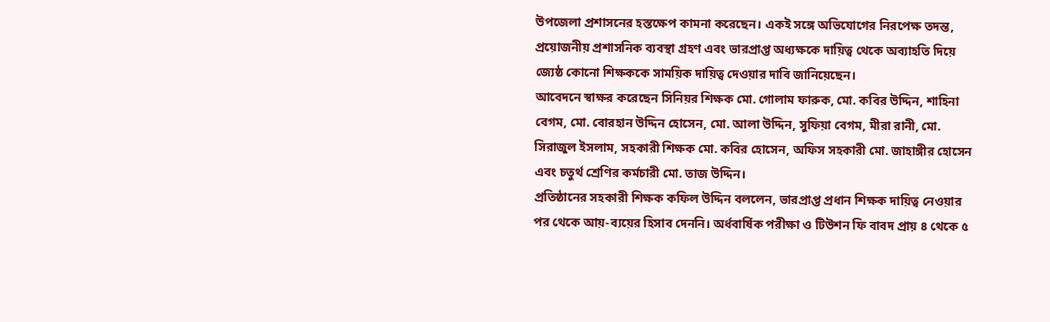উপজেলা প্রশাসনের হস্তক্ষেপ কামনা করেছেন। একই সঙ্গে অভিযোগের নিরপেক্ষ তদন্ত, প্রয়োজনীয় প্রশাসনিক ব্যবস্থা গ্রহণ এবং ভারপ্রাপ্ত অধ্যক্ষকে দায়িত্ব থেকে অব্যাহতি দিয়ে জ্যেষ্ঠ কোনো শিক্ষককে সাময়িক দায়িত্ব দেওয়ার দাবি জানিয়েছেন।
আবেদনে স্বাক্ষর করেছেন সিনিয়র শিক্ষক মো. গোলাম ফারুক, মো. কবির উদ্দিন, শাহিনা বেগম, মো. বোরহান উদ্দিন হোসেন, মো. আলা উদ্দিন, সুফিয়া বেগম, মীরা রানী, মো. সিরাজুল ইসলাম, সহকারী শিক্ষক মো. কবির হোসেন, অফিস সহকারী মো. জাহাঙ্গীর হোসেন এবং চতুর্থ শ্রেণির কর্মচারী মো. তাজ উদ্দিন।
প্রতিষ্ঠানের সহকারী শিক্ষক কফিল উদ্দিন বললেন, ভারপ্রাপ্ত প্রধান শিক্ষক দায়িত্ব নেওয়ার পর থেকে আয়-ব্যয়ের হিসাব দেননি। অর্ধবার্ষিক পরীক্ষা ও টিউশন ফি বাবদ প্রায় ৪ থেকে ৫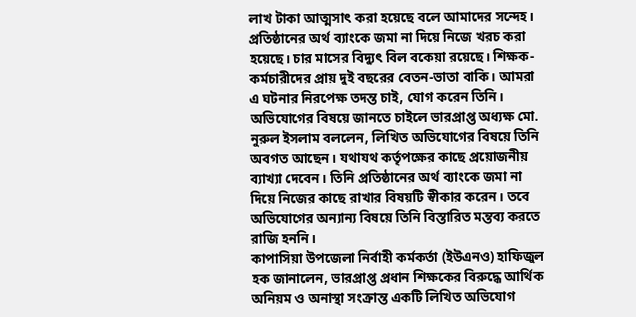লাখ টাকা আত্মসাৎ করা হয়েছে বলে আমাদের সন্দেহ।
প্রতিষ্ঠানের অর্থ ব্যাংকে জমা না দিয়ে নিজে খরচ করা হয়েছে। চার মাসের বিদ্যুৎ বিল বকেয়া রয়েছে। শিক্ষক-কর্মচারীদের প্রায় দুই বছরের বেতন-ভাতা বাকি। আমরা এ ঘটনার নিরপেক্ষ তদন্ত চাই, যোগ করেন তিনি।
অভিযোগের বিষয়ে জানতে চাইলে ভারপ্রাপ্ত অধ্যক্ষ মো. নুরুল ইসলাম বললেন, লিখিত অভিযোগের বিষয়ে তিনি অবগত আছেন। যথাযথ কর্তৃপক্ষের কাছে প্রয়োজনীয় ব্যাখ্যা দেবেন। তিনি প্রতিষ্ঠানের অর্থ ব্যাংকে জমা না দিয়ে নিজের কাছে রাখার বিষয়টি স্বীকার করেন। তবে অভিযোগের অন্যান্য বিষয়ে তিনি বিস্তারিত মন্তব্য করতে রাজি হননি।
কাপাসিয়া উপজেলা নির্বাহী কর্মকর্তা (ইউএনও) হাফিজুল হক জানালেন, ভারপ্রাপ্ত প্রধান শিক্ষকের বিরুদ্ধে আর্থিক অনিয়ম ও অনাস্থা সংক্রান্ত একটি লিখিত অভিযোগ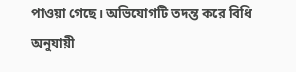পাওয়া গেছে। অভিযোগটি তদন্ত করে বিধি অনুযায়ী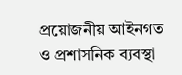প্রয়োজনীয় আইনগত ও প্রশাসনিক ব্যবস্থা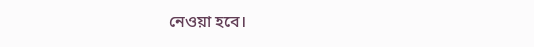নেওয়া হবে।